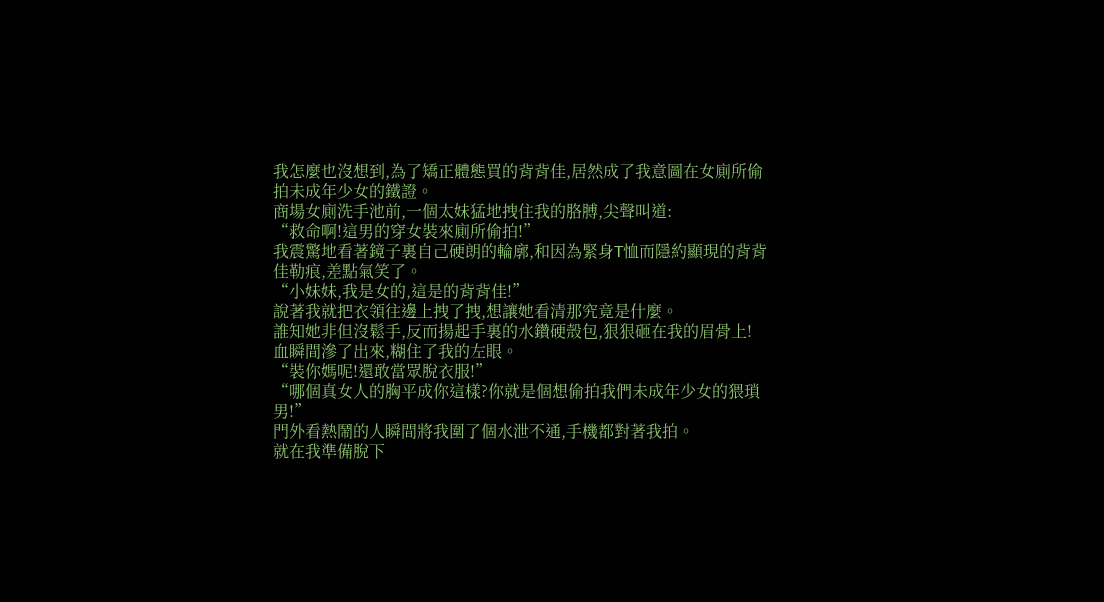我怎麼也沒想到,為了矯正體態買的背背佳,居然成了我意圖在女廁所偷拍未成年少女的鐵證。
商場女廁洗手池前,一個太妹猛地拽住我的胳膊,尖聲叫道:
“救命啊!這男的穿女裝來廁所偷拍!”
我震驚地看著鏡子裏自己硬朗的輪廓,和因為緊身T恤而隱約顯現的背背佳勒痕,差點氣笑了。
“小妹妹,我是女的,這是的背背佳!”
說著我就把衣領往邊上拽了拽,想讓她看清那究竟是什麼。
誰知她非但沒鬆手,反而揚起手裏的水鑽硬殼包,狠狠砸在我的眉骨上!
血瞬間滲了出來,糊住了我的左眼。
“裝你媽呢!還敢當眾脫衣服!”
“哪個真女人的胸平成你這樣?你就是個想偷拍我們未成年少女的猥瑣男!”
門外看熱鬧的人瞬間將我圍了個水泄不通,手機都對著我拍。
就在我準備脫下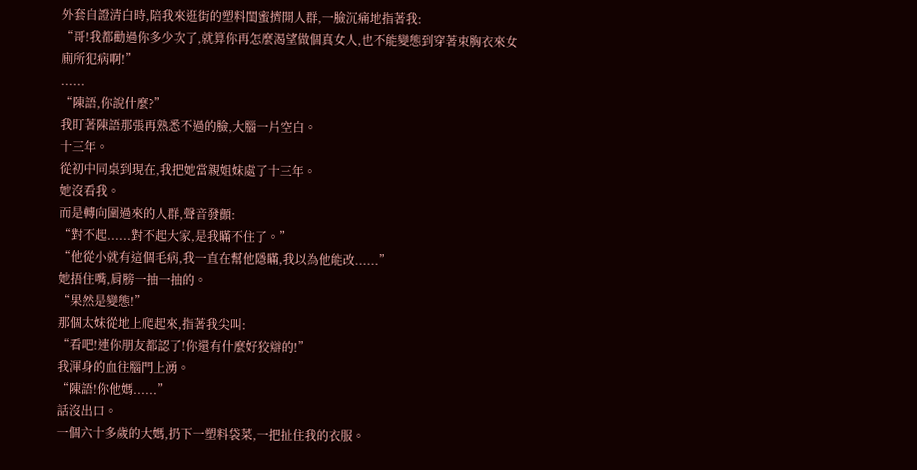外套自證清白時,陪我來逛街的塑料閨蜜擠開人群,一臉沉痛地指著我:
“哥!我都勸過你多少次了,就算你再怎麼渴望做個真女人,也不能變態到穿著束胸衣來女廁所犯病啊!”
......
“陳語,你說什麼?”
我盯著陳語那張再熟悉不過的臉,大腦一片空白。
十三年。
從初中同桌到現在,我把她當親姐妹處了十三年。
她沒看我。
而是轉向圍過來的人群,聲音發顫:
“對不起......對不起大家,是我瞞不住了。”
“他從小就有這個毛病,我一直在幫他隱瞞,我以為他能改......”
她捂住嘴,肩膀一抽一抽的。
“果然是變態!”
那個太妹從地上爬起來,指著我尖叫:
“看吧!連你朋友都認了!你還有什麼好狡辯的!”
我渾身的血往腦門上湧。
“陳語!你他媽......”
話沒出口。
一個六十多歲的大媽,扔下一塑料袋菜,一把扯住我的衣服。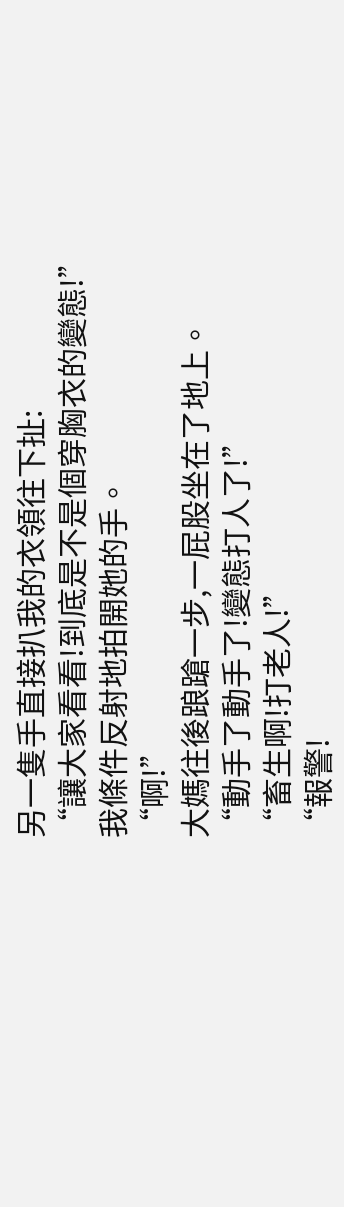另一隻手直接扒我的衣領往下扯:
“讓大家看看!到底是不是個穿胸衣的變態!”
我條件反射地拍開她的手。
“啊!”
大媽往後踉蹌一步,一屁股坐在了地上。
“動手了動手了!變態打人了!”
“畜生啊!打老人!”
“報警!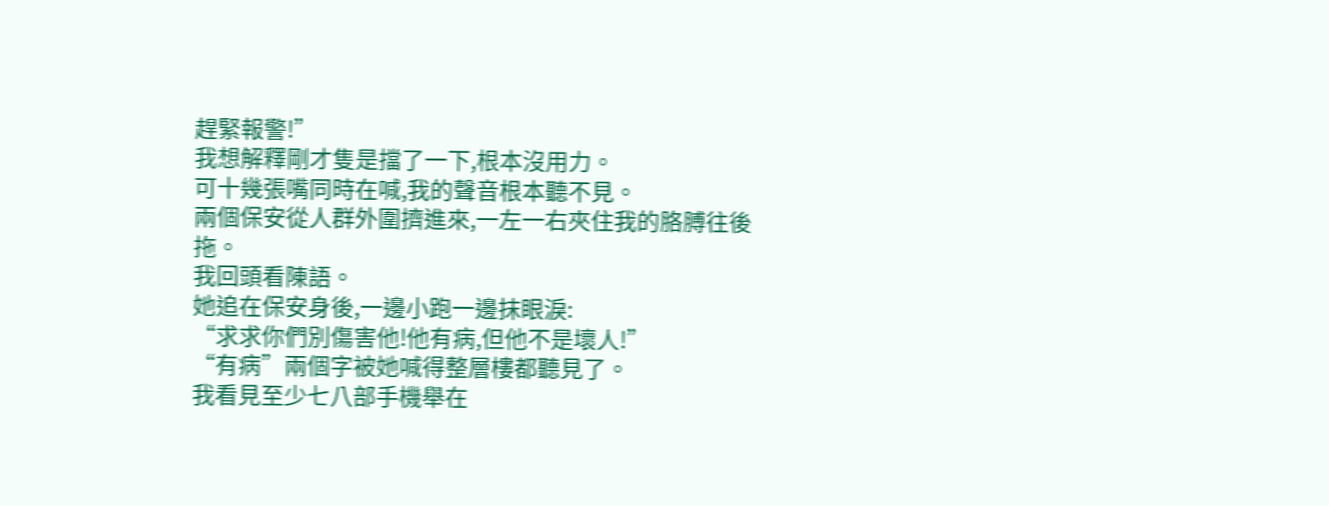趕緊報警!”
我想解釋剛才隻是擋了一下,根本沒用力。
可十幾張嘴同時在喊,我的聲音根本聽不見。
兩個保安從人群外圍擠進來,一左一右夾住我的胳膊往後拖。
我回頭看陳語。
她追在保安身後,一邊小跑一邊抹眼淚:
“求求你們別傷害他!他有病,但他不是壞人!”
“有病”兩個字被她喊得整層樓都聽見了。
我看見至少七八部手機舉在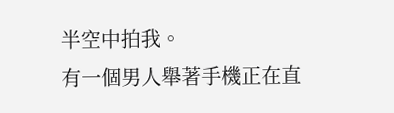半空中拍我。
有一個男人舉著手機正在直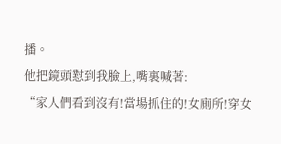播。
他把鏡頭懟到我臉上,嘴裏喊著:
“家人們看到沒有!當場抓住的!女廁所!穿女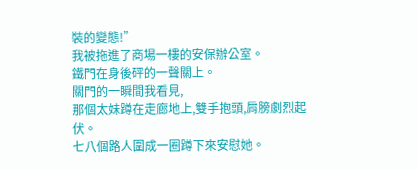裝的變態!”
我被拖進了商場一樓的安保辦公室。
鐵門在身後砰的一聲關上。
關門的一瞬間我看見,
那個太妹蹲在走廊地上,雙手抱頭,肩膀劇烈起伏。
七八個路人圍成一圈蹲下來安慰她。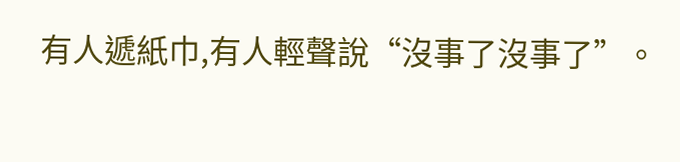有人遞紙巾,有人輕聲說“沒事了沒事了”。